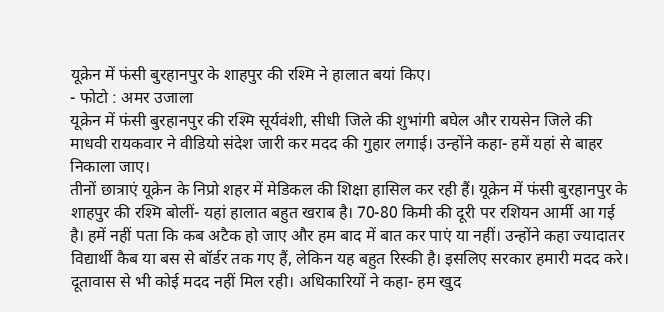यूक्रेन में फंसी बुरहानपुर के शाहपुर की रश्मि ने हालात बयां किए।
- फोटो : अमर उजाला
यूक्रेन में फंसी बुरहानपुर की रश्मि सूर्यवंशी, सीधी जिले की शुभांगी बघेल और रायसेन जिले की माधवी रायकवार ने वीडियो संदेश जारी कर मदद की गुहार लगाई। उन्होंने कहा- हमें यहां से बाहर निकाला जाए।
तीनों छात्राएं यूक्रेन के निप्रो शहर में मेडिकल की शिक्षा हासिल कर रही हैं। यूक्रेन में फंसी बुरहानपुर के शाहपुर की रश्मि बोलीं- यहां हालात बहुत खराब है। 70-80 किमी की दूरी पर रशियन आर्मी आ गई है। हमें नहीं पता कि कब अटैक हो जाए और हम बाद में बात कर पाएं या नहीं। उन्होंने कहा ज्यादातर विद्यार्थी कैब या बस से बॉर्डर तक गए हैं, लेकिन यह बहुत रिस्की है। इसलिए सरकार हमारी मदद करे। दूतावास से भी कोई मदद नहीं मिल रही। अधिकारियों ने कहा- हम खुद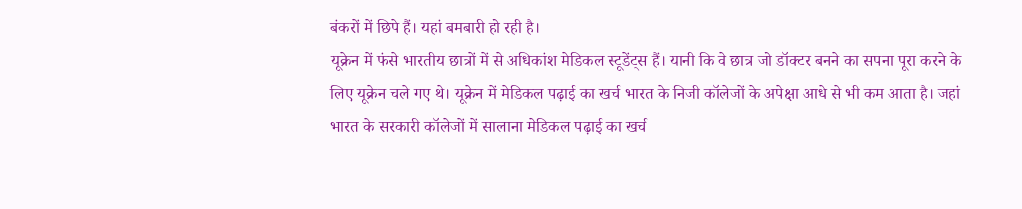बंकरों में छिपे हैं। यहां बमबारी हो रही है।
यूक्रेन में फंसे भारतीय छात्रों में से अधिकांश मेडिकल स्टूडेंट्स हैं। यानी कि वे छात्र जो डॉक्टर बनने का सपना पूरा करने के लिए यूक्रेन चले गए थे। यूक्रेन में मेडिकल पढ़ाई का खर्च भारत के निजी कॉलेजों के अपेक्षा आधे से भी कम आता है। जहां भारत के सरकारी कॉलेजों में सालाना मेडिकल पढ़ाई का खर्च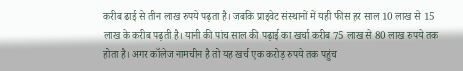करीब ढाई से तीन लाख रुपये पढ़ता है। जबकि प्राइवेट संस्थानों में यही फीस हर साल 10 लाख से 15 लाख के करीब पढ़ती है। यानी की पांच साल की पढ़ाई का खर्चा करीब 75 लाख से 80 लाख रुपये तक होता है। अगर कॉलेज नामचीन है तो यह खर्च एक करोड़ रुपये तक पहुंच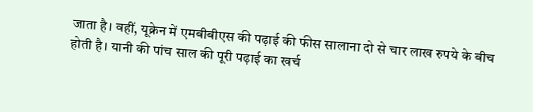जाता है। वहीं, यूक्रेन में एमबीबीएस की पढ़ाई की फीस सालाना दो से चार लाख रुपये के बीच होती है। यानी की पांच साल की पूरी पढ़ाई का खर्च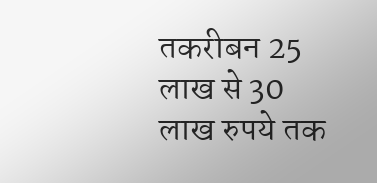तकरीबन 25 लाख से 30 लाख रुपये तक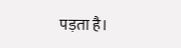पड़ता है।